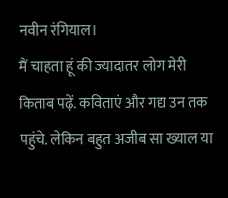नवीन रंगियाल।
मैं चाहता हूं की ज्यादातर लोग मेरी किताब पढ़ें. कविताएं और गद्य उन तक पहुंचे. लेकिन बहुत अजीब सा ख्याल या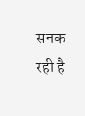सनक रही है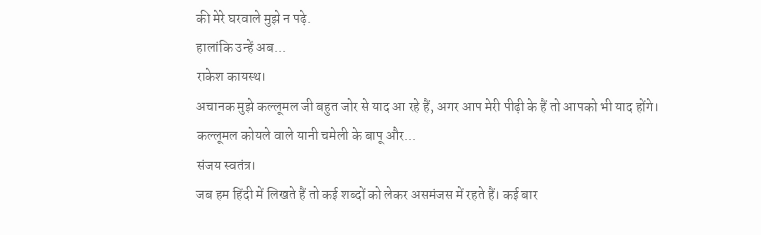की मेरे घरवाले मुझे न पढ़े.
हालांकि उन्हें अब...
राकेश कायस्थ।
अचानक मुझे कल्लूमल जी बहुत जोर से याद आ रहे हैं, अगर आप मेरी पीढ़ी के हैं तो आपको भी याद होंगे।
कल्लूमल कोयले वाले यानी चमेली के बापू और...
संजय स्वतंत्र।
जब हम हिंदी में लिखते हैं तो कई शब्दों को लेकर असमंजस में रहते हैं। कई बार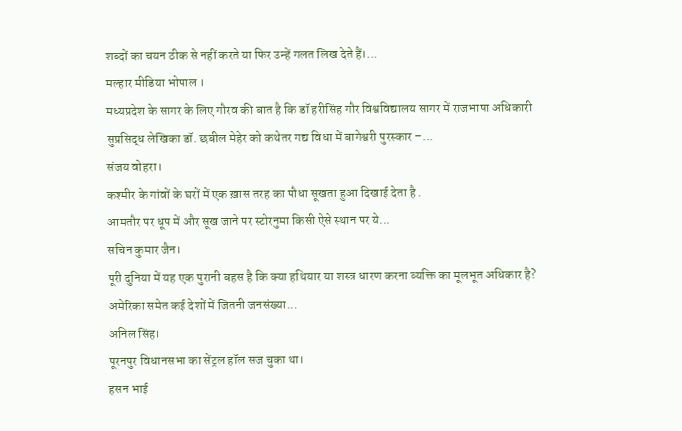शब्दों का चयन ठीक से नहीं करते या फिर उन्हें गलत लिख देते हैं।...
मल्हार मीडिया भोपाल ।
मध्यप्रदेश के सागर के लिए गौरव की बात है कि डॉ हरीसिंह गौर विश्वविद्यालय सागर में राजभाषा अधिकारी सुप्रसिद्ध लेखिका डॉ. छबील मेहेर को कथेतर गद्य विधा में बागेश्वरी पुरस्कार –...
संजय वोहरा।
कश्मीर के गांवों के घरों में एक ख़ास तरह का पौधा सूखता हुआ दिखाई देता है .
आमतौर पर धूप में और सूख जाने पर स्टोरनुमा किसी ऐसे स्थान पर ये...
सचिन कुमार जैन।
पूरी दुनिया में यह एक पुरानी बहस है कि क्या हथियार या शस्त्र धारण करना व्यक्ति का मूलभूत अधिकार है?
अमेरिका समेत कई देशों में जितनी जनसंख्या...
अनिल सिंह।
पूरनपुर विधानसभा का सेंट्रल हॉल सज चुका था।
हसन भाई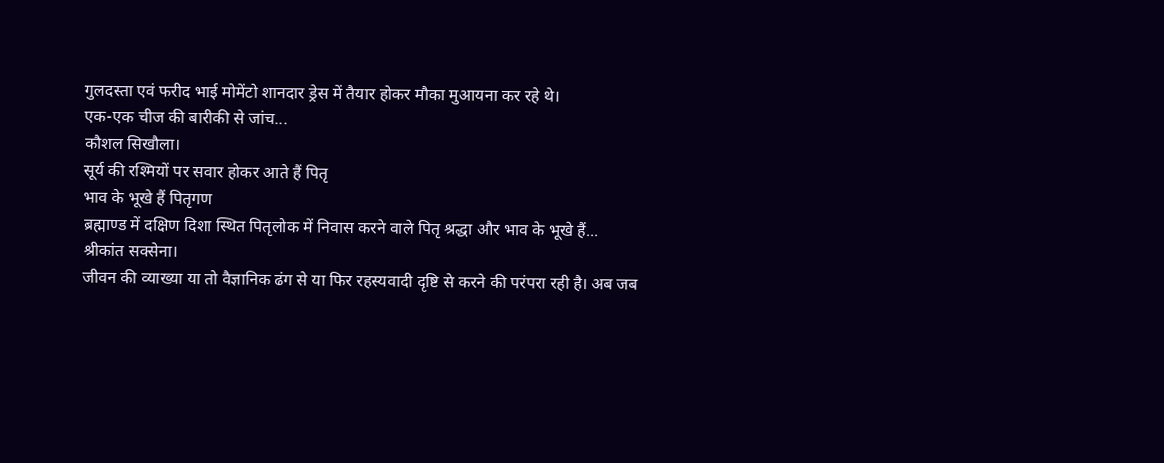गुलदस्ता एवं फरीद भाई मोमेंटो शानदार ड्रेस में तैयार होकर मौका मुआयना कर रहे थे।
एक-एक चीज की बारीकी से जांच...
कौशल सिखौला।
सूर्य की रश्मियों पर सवार होकर आते हैं पितृ
भाव के भूखे हैं पितृगण
ब्रह्माण्ड में दक्षिण दिशा स्थित पितृलोक में निवास करने वाले पितृ श्रद्धा और भाव के भूखे हैं...
श्रीकांत सक्सेना।
जीवन की व्याख्या या तो वैज्ञानिक ढंग से या फिर रहस्यवादी दृष्टि से करने की परंपरा रही है। अब जब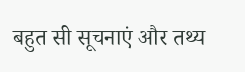बहुत सी सूचनाएं और तथ्य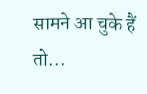सामने आ चुके हैं तो...